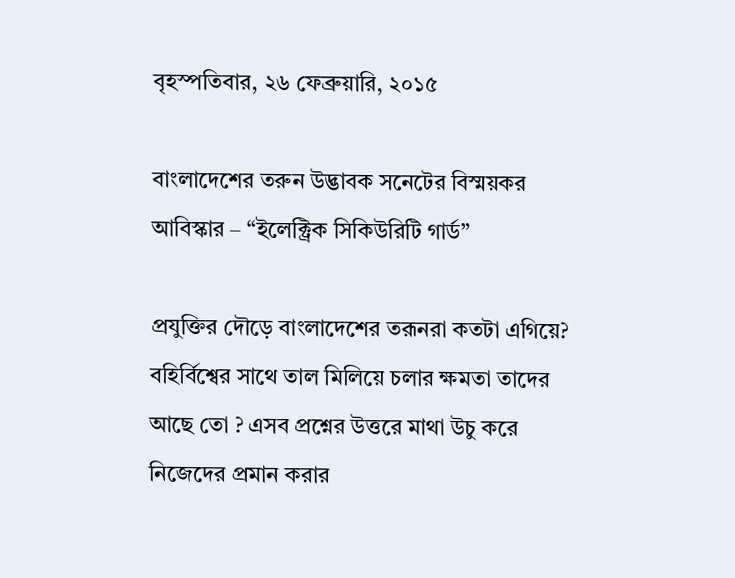বৃহস্পতিবার, ২৬ ফেব্রুয়ারি, ২০১৫

বাংলাদেশের তরুন উদ্ভাবক সনেটের বিস্ময়কর আবিস্কার – “ইলেক্ট্রিক সিকিউরিটি গার্ড”

প্রযুক্তির দৌড়ে বাংলাদেশের তরূনরা কতটা এগিয়ে? বহির্বিশ্বের সাথে তাল মিলিয়ে চলার ক্ষমতা তাদের আছে তো ? এসব প্রশ্নের উত্তরে মাথা উচু করে নিজেদের প্রমান করার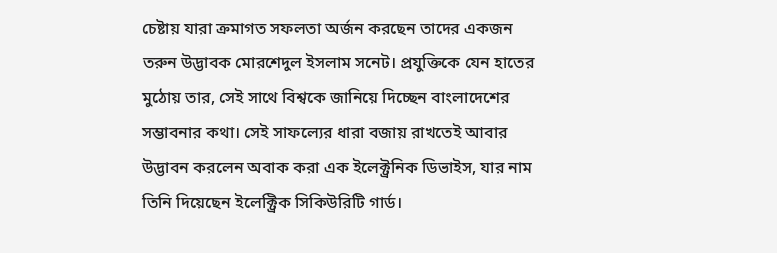চেষ্টায় যারা ক্রমাগত সফলতা অর্জন করছেন তাদের একজন  তরুন উদ্ভাবক মোরশেদুল ইসলাম সনেট। প্রযুক্তিকে যেন হাতের মুঠোয় তার, সেই সাথে বিশ্বকে জানিয়ে দিচ্ছেন বাংলাদেশের সম্ভাবনার কথা। সেই সাফল্যের ধারা বজায় রাখতেই আবার উদ্ভাবন করলেন অবাক করা এক ইলেক্ট্রনিক ডিভাইস, যার নাম তিনি দিয়েছেন ইলেক্ট্রিক সিকিউরিটি গার্ড।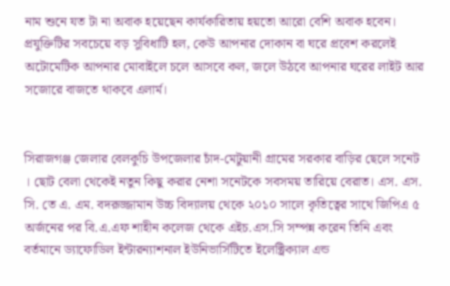নাম শুনে যত টা না অবাক হয়েছেন কার্যকারিতায় হয়তো আরো বেশি অবাক হবেন। প্রযুক্তিটির সবচেয়ে বড় সুবিধাটি হল, কেউ আপনার দোকান বা ঘরে প্রবেশ করলেই অটোমেটিক আপনার মোবাইলে চলে আসবে কল, জলে উঠবে আপনার ঘরের লাইট আর সজোরে বাজতে থাকবে এলার্ম।


সিরাজগঞ্জ জেলার বেলকুচি উপজেলার চাঁদ-মেটুয়ানী গ্রামের সরকার বাড়ির ছেলে সনেট । ছোট বেলা থেকেই নতুন কিছু করার নেশা সনেটকে সবসময় তারিয়ে বেরাত। এস. এস. সি. তে এ. এম. বদরূজ্জামান উচ্চ বিদ্যালয় থেকে ২০১০ সালে কৃতিত্বের সাথে জিপিএ ৫ অর্জনের পর বি.এ.এফ শাহীন কলেজ থেকে এইচ.এস.সি সম্পন্ন করেন তিনি এবং বর্তমানে ড্যাফোডিল ইন্টারন্যাশনাল ইউনিভার্সিটিতে ইলেক্ট্রিক্যাল এন্ড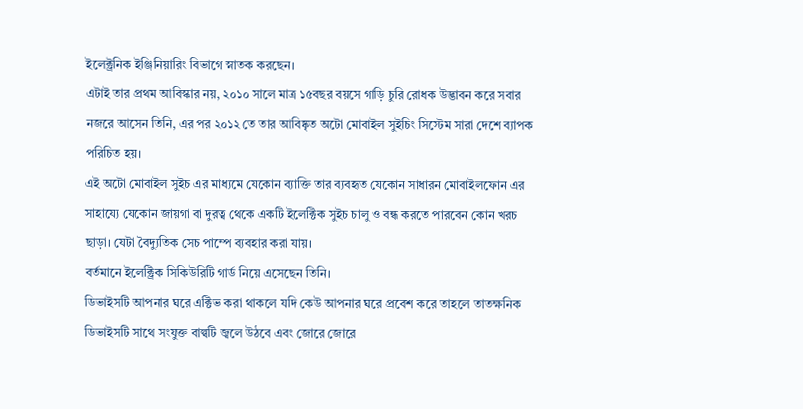ইলেক্ট্রনিক ইঞ্জিনিয়ারিং বিভাগে স্নাতক করছেন।
এটাই তার প্রথম আবিস্কার নয়, ২০১০ সালে মাত্র ১৫বছর বয়সে গাড়ি চুরি রোধক উদ্ভাবন করে সবার নজরে আসেন তিনি, এর পর ২০১২ তে তার আবিষ্কৃত অটো মোবাইল সুইচিং সিস্টেম সারা দেশে ব্যাপক পরিচিত হয়।
এই অটো মোবাইল সুইচ এর মাধ্যমে যেকোন ব্যাক্তি তার ব্যবহৃত যেকোন সাধারন মোবাইলফোন এর সাহায্যে যেকোন জায়গা বা দুরত্ব থেকে একটি ইলেক্টিক সুইচ চালু ও বন্ধ করতে পারবেন কোন খরচ ছাড়া। যেটা বৈদ্যুতিক সেচ পাম্পে ব্যবহার করা যায়।
বর্তমানে ইলেক্ট্রিক সিকিউরিটি গার্ড নিয়ে এসেছেন তিনি।
ডিভাইসটি আপনার ঘরে এক্টিভ করা থাকলে যদি কেউ আপনার ঘরে প্রবেশ করে তাহলে তাতক্ষনিক ডিভাইসটি সাথে সংযুক্ত বাল্বটি জ্বলে উঠবে এবং জোরে জোরে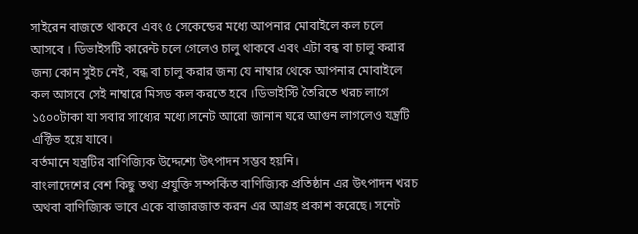সাইরেন বাজতে থাকবে এবং ৫ সেকেন্ডের মধ্যে আপনার মোবাইলে কল চলে আসবে । ডিভাইসটি কারেন্ট চলে গেলেও চালু থাকবে এবং এটা বন্ধ বা চালু করার জন্য কোন সুইচ নেই, বন্ধ বা চালু করার জন্য যে নাম্বার থেকে আপনার মোবাইলে কল আসবে সেই নাম্বারে মিসড কল করতে হবে ।ডিভাইস্টি তৈরিতে খরচ লাগে ১৫০০টাকা যা সবার সাধ্যের মধ্যে।সনেট আরো জানান ঘরে আগুন লাগলেও যন্ত্রটি এক্টিভ হয়ে যাবে।
বর্তমানে যন্ত্রটির বাণিজ্যিক উদ্দেশ্যে উৎপাদন সম্ভব হয়নি।
বাংলাদেশের বেশ কিছু তথ্য প্রযুক্তি সম্পর্কিত বাণিজ্যিক প্রতিষ্ঠান এর উৎপাদন খরচ অথবা বাণিজ্যিক ভাবে একে বাজারজাত করন এর আগ্রহ প্রকাশ করেছে। সনেট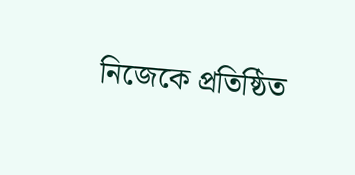নিজেকে প্রতিষ্ঠিত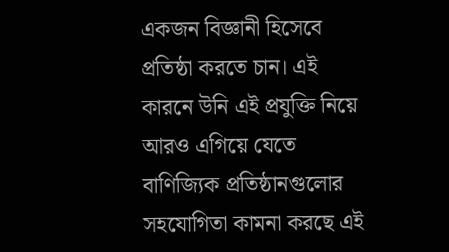একজন বিজ্ঞানী হিসেবে প্রতিষ্ঠা করতে চান। এই কারনে উনি এই প্রযুক্তি নিয়ে আরও এগিয়ে যেতে বাণিজ্যিক প্রতিষ্ঠানগুলোর সহযোগিতা কামনা করছে এই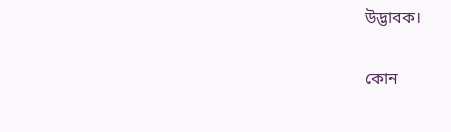উদ্ভাবক।

কোন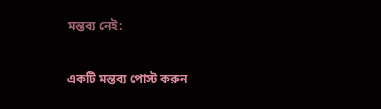মন্তব্য নেই:

একটি মন্তব্য পোস্ট করুন